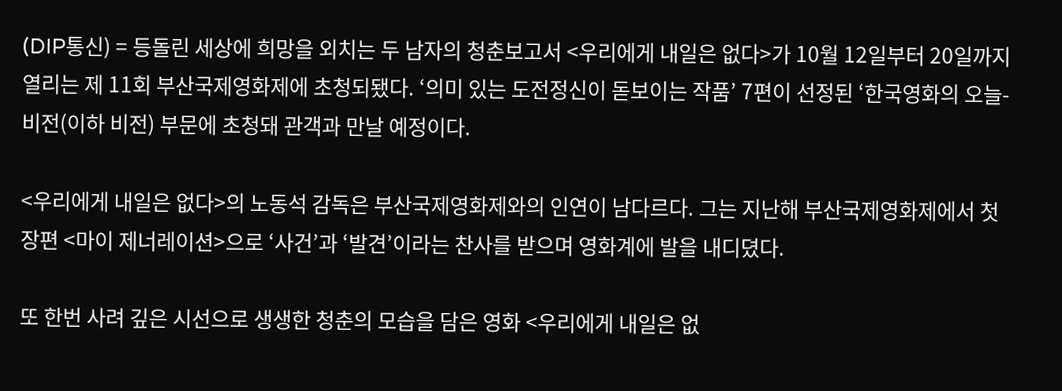(DIP통신) = 등돌린 세상에 희망을 외치는 두 남자의 청춘보고서 <우리에게 내일은 없다>가 10월 12일부터 20일까지 열리는 제 11회 부산국제영화제에 초청되됐다. ‘의미 있는 도전정신이 돋보이는 작품’ 7편이 선정된 ‘한국영화의 오늘-비전(이하 비전) 부문에 초청돼 관객과 만날 예정이다.

<우리에게 내일은 없다>의 노동석 감독은 부산국제영화제와의 인연이 남다르다. 그는 지난해 부산국제영화제에서 첫 장편 <마이 제너레이션>으로 ‘사건’과 ‘발견’이라는 찬사를 받으며 영화계에 발을 내디뎠다.

또 한번 사려 깊은 시선으로 생생한 청춘의 모습을 담은 영화 <우리에게 내일은 없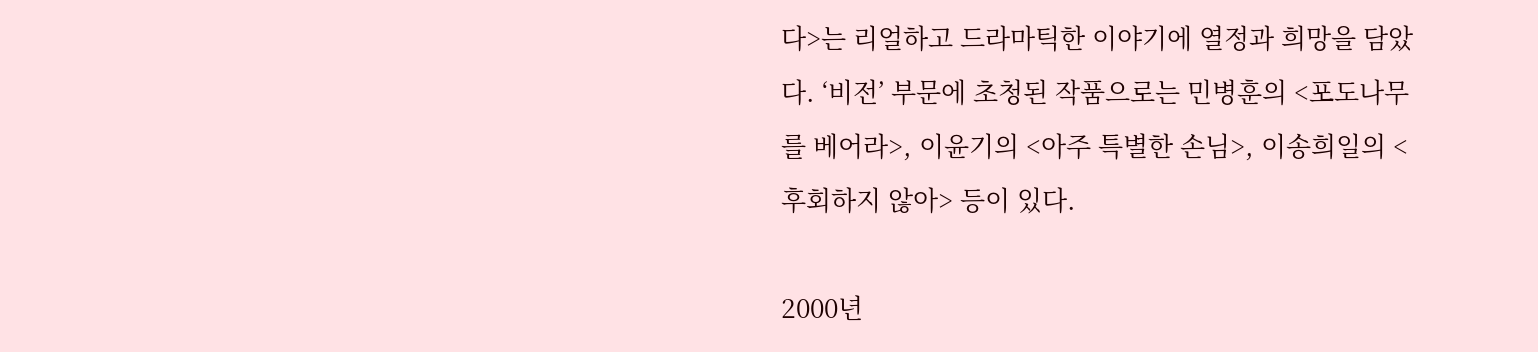다>는 리얼하고 드라마틱한 이야기에 열정과 희망을 담았다. ‘비전’ 부문에 초청된 작품으로는 민병훈의 <포도나무를 베어라>, 이윤기의 <아주 특별한 손님>, 이송희일의 <후회하지 않아> 등이 있다.

2000년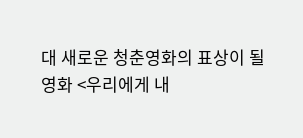대 새로운 청춘영화의 표상이 될 영화 <우리에게 내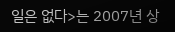일은 없다>는 2007년 상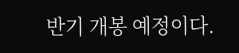반기 개봉 예정이다.